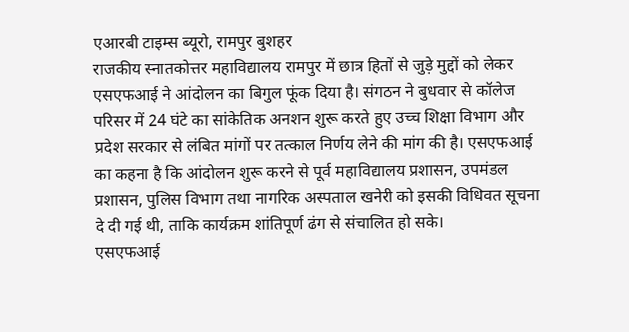एआरबी टाइम्स ब्यूरो, रामपुर बुशहर
राजकीय स्नातकोत्तर महाविद्यालय रामपुर में छात्र हितों से जुड़े मुद्दों को लेकर एसएफआई ने आंदोलन का बिगुल फूंक दिया है। संगठन ने बुधवार से कॉलेज परिसर में 24 घंटे का सांकेतिक अनशन शुरू करते हुए उच्च शिक्षा विभाग और प्रदेश सरकार से लंबित मांगों पर तत्काल निर्णय लेने की मांग की है। एसएफआई का कहना है कि आंदोलन शुरू करने से पूर्व महाविद्यालय प्रशासन, उपमंडल प्रशासन, पुलिस विभाग तथा नागरिक अस्पताल खनेरी को इसकी विधिवत सूचना दे दी गई थी, ताकि कार्यक्रम शांतिपूर्ण ढंग से संचालित हो सके।
एसएफआई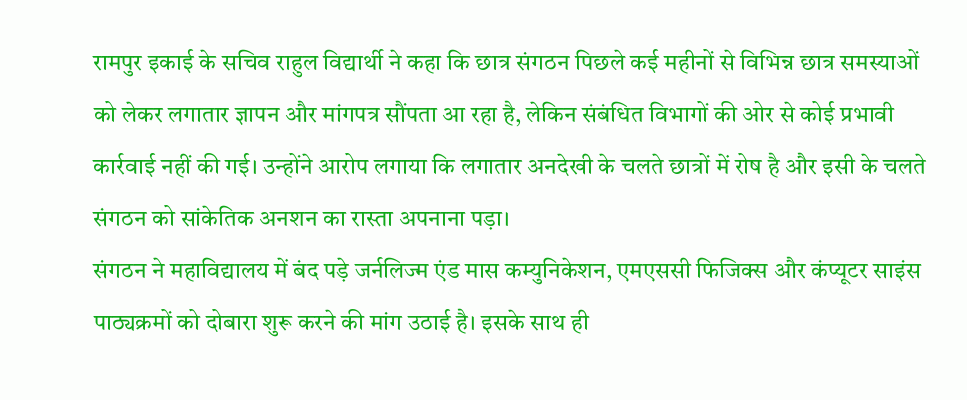रामपुर इकाई के सचिव राहुल विद्यार्थी ने कहा कि छात्र संगठन पिछले कई महीनों से विभिन्न छात्र समस्याओं को लेकर लगातार ज्ञापन और मांगपत्र सौंपता आ रहा है, लेकिन संबंधित विभागों की ओर से कोई प्रभावी कार्रवाई नहीं की गई। उन्होंने आरोप लगाया कि लगातार अनदेखी के चलते छात्रों में रोष है और इसी के चलते संगठन को सांकेतिक अनशन का रास्ता अपनाना पड़ा।
संगठन ने महाविद्यालय में बंद पड़े जर्नलिज्म एंड मास कम्युनिकेशन, एमएससी फिजिक्स और कंप्यूटर साइंस पाठ्यक्रमों को दोबारा शुरू करने की मांग उठाई है। इसके साथ ही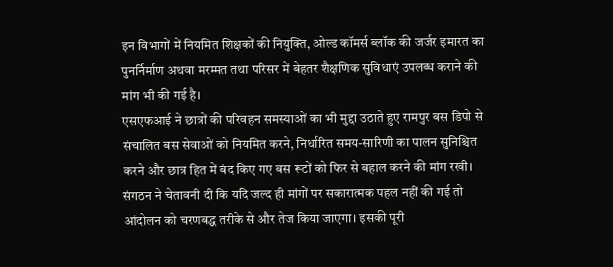इन विभागों में नियमित शिक्षकों की नियुक्ति, ओल्ड कॉमर्स ब्लॉक की जर्जर इमारत का पुनर्निर्माण अथवा मरम्मत तथा परिसर में बेहतर शैक्षणिक सुविधाएं उपलब्ध कराने की मांग भी की गई है।
एसएफआई ने छात्रों की परिवहन समस्याओं का भी मुद्दा उठाते हुए रामपुर बस डिपो से संचालित बस सेवाओं को नियमित करने, निर्धारित समय-सारिणी का पालन सुनिश्चित करने और छात्र हित में बंद किए गए बस रूटों को फिर से बहाल करने की मांग रखी। संगठन ने चेतावनी दी कि यदि जल्द ही मांगों पर सकारात्मक पहल नहीं की गई तो आंदोलन को चरणबद्ध तरीके से और तेज किया जाएगा। इसकी पूरी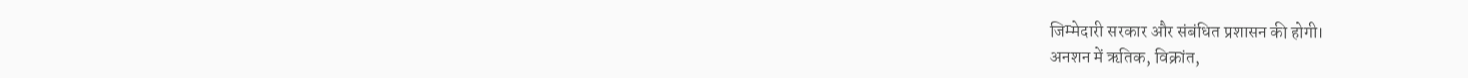जिम्मेदारी सरकार और संबंधित प्रशासन की होगी।
अनशन में ऋतिक, विक्रांत,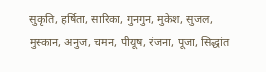सुकृति, हर्षिता, सारिका, गुनगुन, मुकेश, सुजल, मुस्कान, अनुज, चमन, पीयूष, रंजना, पूजा, सिद्धांत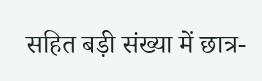सहित बड़ी संख्या में छात्र-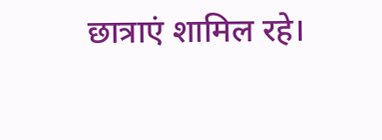छात्राएं शामिल रहे।